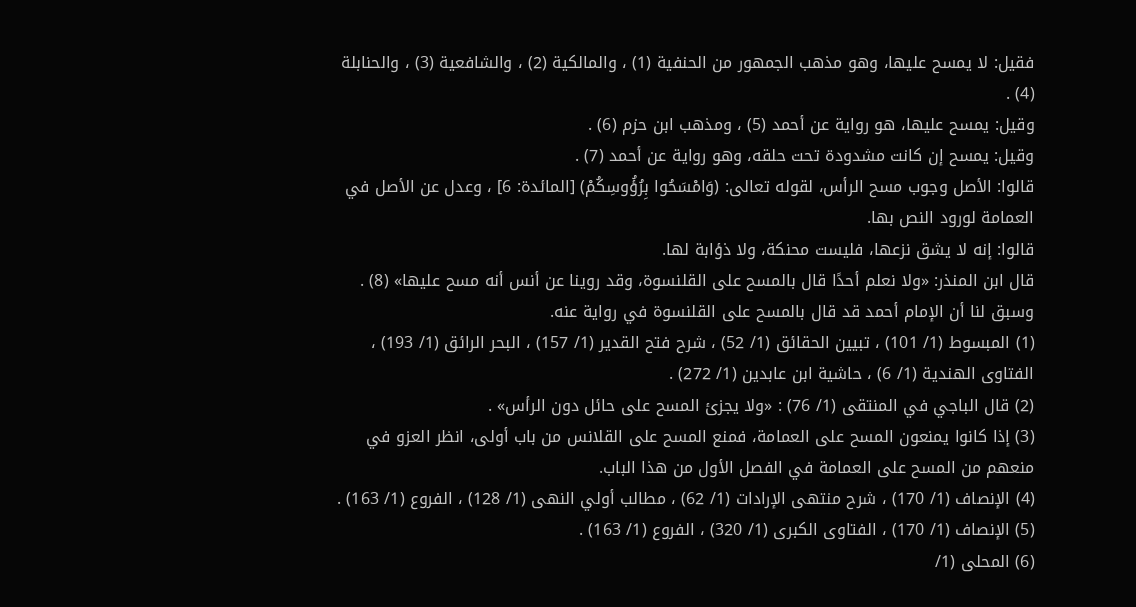فقيل: لا يمسح عليها، وهو مذهب الجمهور من الحنفية (1) ، والمالكية (2) ، والشافعية (3) ، والحنابلة (4) .
وقيل: يمسح عليها، هو رواية عن أحمد (5) ، ومذهب ابن حزم (6) .
وقيل: يمسح إن كانت مشدودة تحت حلقه، وهو رواية عن أحمد (7) .
قالوا: الأصل وجوب مسح الرأس، لقوله تعالى: (وَامْسَحُوا بِرُؤُوسِكُمْ) [المائدة: 6] ، وعدل عن الأصل في العمامة لورود النص بها.
قالوا: إنه لا يشق نزعها، فليست محنكة، ولا ذؤابة لها.
قال ابن المنذر: «ولا نعلم أحدًا قال بالمسح على القلنسوة، وقد روينا عن أنس أنه مسح عليها» (8) .
وسبق لنا أن الإمام أحمد قد قال بالمسح على القلنسوة في رواية عنه.
(1) المبسوط (1/ 101) ، تبيين الحقائق (1/ 52) ، شرح فتح القدير (1/ 157) ، البحر الرائق (1/ 193) ، الفتاوى الهندية (1/ 6) ، حاشية ابن عابدين (1/ 272) .
(2) قال الباجي في المنتقى (1/ 76) : «ولا يجزئ المسح على حائل دون الرأس» .
(3) إذا كانوا يمنعون المسح على العمامة، فمنع المسح على القلانس من باب أولى، انظر العزو في منعهم من المسح على العمامة في الفصل الأول من هذا الباب.
(4) الإنصاف (1/ 170) ، شرح منتهى الإرادات (1/ 62) ، مطالب أولي النهى (1/ 128) ، الفروع (1/ 163) .
(5) الإنصاف (1/ 170) ، الفتاوى الكبرى (1/ 320) ، الفروع (1/ 163) .
(6) المحلى (1/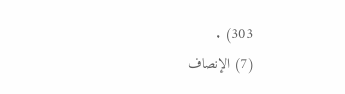303) .
(7) الإنصاف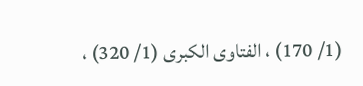(1/ 170) ، الفتاوى الكبرى (1/ 320) ،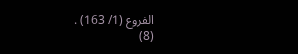الفروع (1/ 163) .
(8)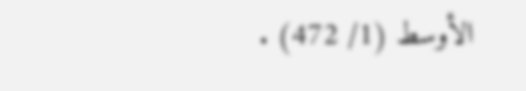الأوسط (1/ 472) .